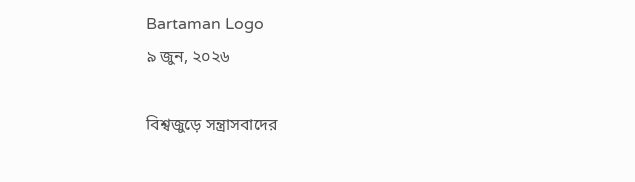Bartaman Logo
৯ জুন, ২০২৬

বিশ্বজুড়ে সন্ত্রাসবাদের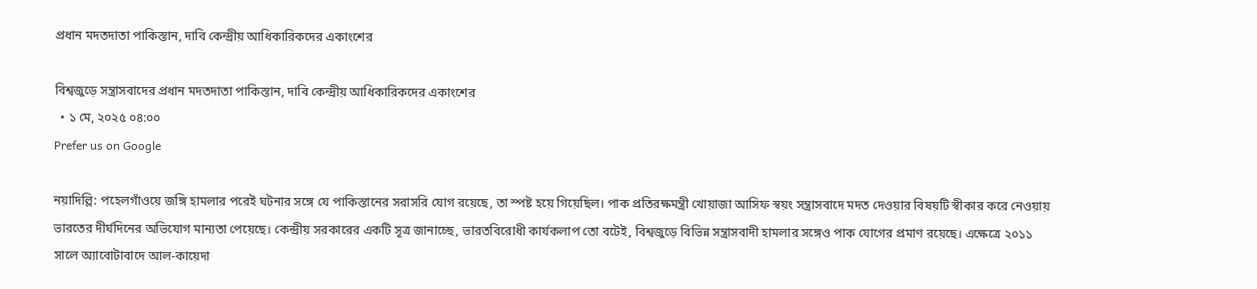প্রধান মদতদাতা পাকিস্তান, দাবি কেন্দ্রীয় আধিকারিকদের একাংশের

বিশ্বজুড়ে সন্ত্রাসবাদের প্রধান মদতদাতা পাকিস্তান, দাবি কেন্দ্রীয় আধিকারিকদের একাংশের
  • ১ মে, ২০২৫ ০৪:০০
Prefer us on Google

নয়াদিল্লি: পহেলগাঁওয়ে জঙ্গি হামলার পরেই ঘটনার সঙ্গে যে পাকিস্তানের সরাসরি যোগ রয়েছে, তা স্পষ্ট হয়ে গিয়েছিল। পাক প্রতিরক্ষমন্ত্রী খোয়াজা আসিফ স্বয়ং সন্ত্রাসবাদে মদত দেওয়ার বিষয়টি স্বীকার করে নেওয়ায় ভারতের দীর্ঘদিনের অভিযোগ মান্যতা পেয়েছে। কেন্দ্রীয় সরকারের একটি সূত্র জানাচ্ছে, ভারতবিরোধী কার্যকলাপ তো বটেই, বিশ্বজুড়ে বিভিন্ন সন্ত্রাসবাদী হামলার সঙ্গেও পাক যোগের প্রমাণ রয়েছে। এক্ষেত্রে ২০১১ সালে অ্যাবোটাবাদে আল-কায়েদা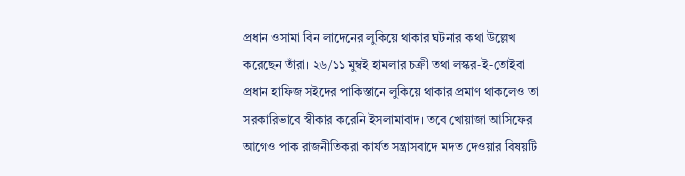প্রধান ওসামা বিন লাদেনের লুকিয়ে থাকার ঘটনার কথা উল্লেখ করেছেন তাঁরা। ২৬/১১ মুম্বই হামলার চক্রী তথা লস্কর-ই-তোইবা প্রধান হাফিজ সইদের পাকিস্তানে লুকিয়ে থাকার প্রমাণ থাকলেও তা সরকারিভাবে স্বীকার করেনি ইসলামাবাদ। তবে খোয়াজা আসিফের আগেও পাক রাজনীতিকরা কার্যত সন্ত্রাসবাদে মদত দেওয়ার বিষয়টি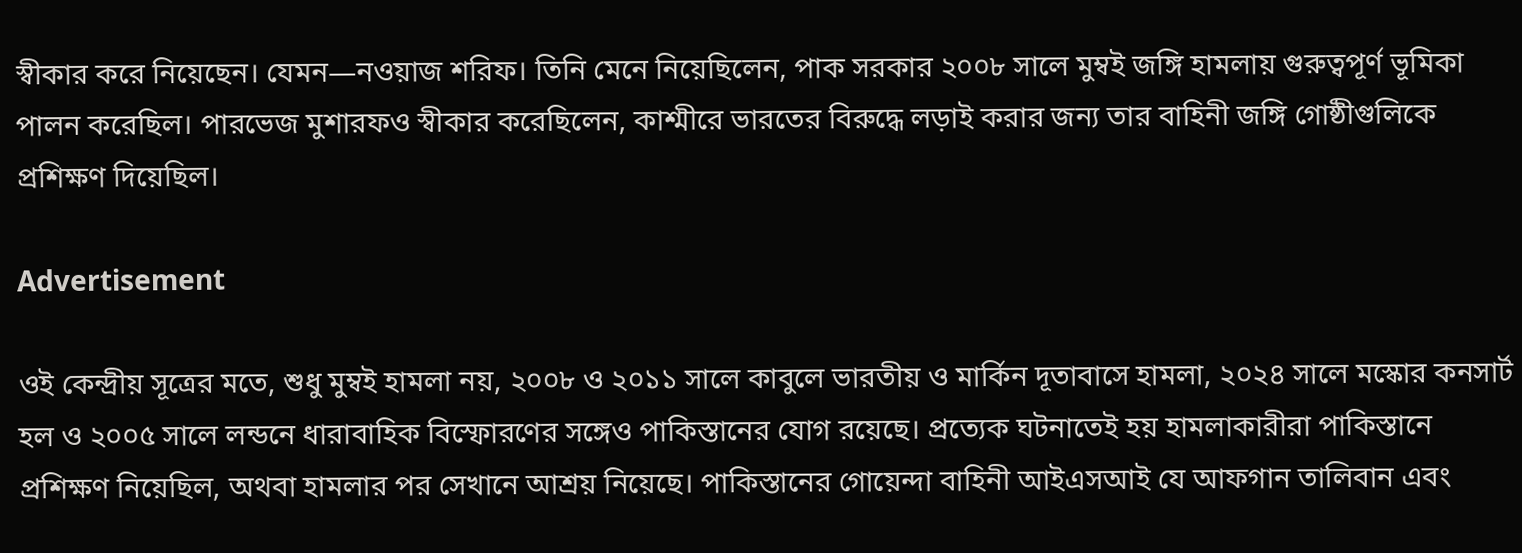স্বীকার করে নিয়েছেন। যেমন—নওয়াজ শরিফ। তিনি মেনে নিয়েছিলেন, পাক সরকার ২০০৮ সালে মুম্বই জঙ্গি হামলায় গুরুত্বপূর্ণ ভূমিকা পালন করেছিল। পারভেজ মুশারফও স্বীকার করেছিলেন, কাশ্মীরে ভারতের বিরুদ্ধে লড়াই করার জন্য তার বাহিনী জঙ্গি গোষ্ঠীগুলিকে প্রশিক্ষণ দিয়েছিল।

Advertisement

ওই কেন্দ্রীয় সূত্রের মতে, শুধু মুম্বই হামলা নয়, ২০০৮ ও ২০১১ সালে কাবুলে ভারতীয় ও মার্কিন দূতাবাসে হামলা, ২০২৪ সালে মস্কোর কনসার্ট হল ও ২০০৫ সালে লন্ডনে ধারাবাহিক বিস্ফোরণের সঙ্গেও পাকিস্তানের যোগ রয়েছে। প্রত্যেক ঘটনাতেই হয় হামলাকারীরা পাকিস্তানে প্রশিক্ষণ নিয়েছিল, অথবা হামলার পর সেখানে আশ্রয় নিয়েছে। পাকিস্তানের গোয়েন্দা বাহিনী আইএসআই যে আফগান তালিবান এবং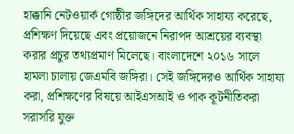হাক্কানি নেটওয়ার্ক গোষ্ঠীর জঙ্গিদের আর্থিক সাহায্য করেছে, প্রশিক্ষণ দিয়েছে এবং প্রয়োজনে নিরাপদ আশ্রয়ের ব্যবস্থা করার প্রচুর তথ্যপ্রমাণ মিলেছে। বাংলাদেশে ২০১৬ সালে হামলা চালায় জেএমবি জঙ্গিরা। সেই জঙ্গিদেরও আর্থিক সাহায্য করা, প্রশিক্ষণের বিষয়ে আইএসআই ও পাক কূটনীতিকরা সরাসরি যুক্ত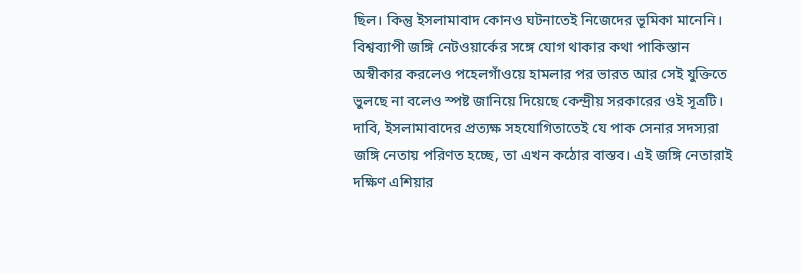ছিল। কিন্তু ইসলামাবাদ কোনও ঘটনাতেই নিজেদের ভূমিকা মানেনি। বিশ্বব্যাপী জঙ্গি নেটওয়ার্কের সঙ্গে যোগ থাকার কথা পাকিস্তান অস্বীকার করলেও পহেলগাঁওয়ে হামলার পর ভারত আর সেই যুক্তিতে ভুলছে না বলেও স্পষ্ট জানিয়ে দিয়েছে কেন্দ্রীয় সরকারের ওই সূত্রটি। দাবি, ইসলামাবাদের প্রত্যক্ষ সহযোগিতাতেই যে পাক সেনার সদস্যরা জঙ্গি নেতায় পরিণত হচ্ছে, তা এখন কঠোর বাস্তব। এই জঙ্গি নেতারাই দক্ষিণ এশিয়ার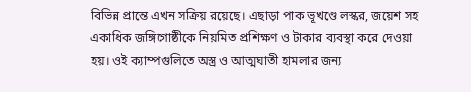বিভিন্ন প্রান্তে এখন সক্রিয় রয়েছে। এছাড়া পাক ভূখণ্ডে লস্কর, জয়েশ সহ একাধিক জঙ্গিগোষ্ঠীকে নিয়মিত প্রশিক্ষণ ও টাকার ব্যবস্থা করে দেওয়া হয়। ওই ক্যাম্পগুলিতে অস্ত্র ও আত্মঘাতী হামলার জন্য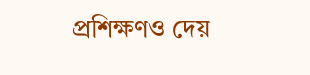প্রশিক্ষণও দেয়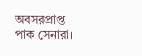অবসরপ্রাপ্ত পাক সেনারা।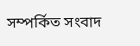সম্পর্কিত সংবাদ